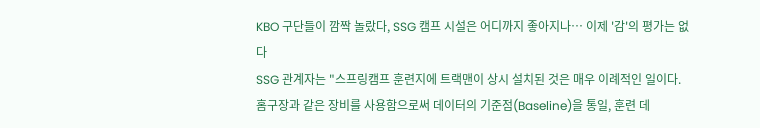KBO 구단들이 깜짝 놀랐다, SSG 캠프 시설은 어디까지 좋아지나… 이제 '감'의 평가는 없다
SSG 관계자는 "스프링캠프 훈련지에 트랙맨이 상시 설치된 것은 매우 이례적인 일이다. 홈구장과 같은 장비를 사용함으로써 데이터의 기준점(Baseline)을 통일, 훈련 데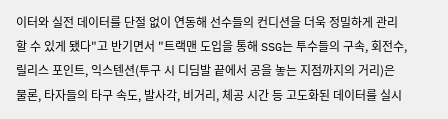이터와 실전 데이터를 단절 없이 연동해 선수들의 컨디션을 더욱 정밀하게 관리할 수 있게 됐다"고 반기면서 "트랙맨 도입을 통해 SSG는 투수들의 구속, 회전수, 릴리스 포인트, 익스텐션(투구 시 디딤발 끝에서 공을 놓는 지점까지의 거리)은 물론, 타자들의 타구 속도, 발사각, 비거리, 체공 시간 등 고도화된 데이터를 실시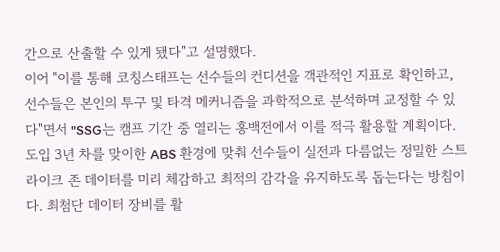간으로 산출할 수 있게 됐다"고 설명했다.
이어 "이를 통해 코칭스태프는 선수들의 컨디션을 객관적인 지표로 확인하고, 선수들은 본인의 투구 및 타격 메커니즘을 과학적으로 분석하며 교정할 수 있다"면서 "SSG는 캠프 기간 중 열리는 홍백전에서 이를 적극 활용할 계획이다. 도입 3년 차를 맞이한 ABS 환경에 맞춰 선수들이 실전과 다름없는 정밀한 스트라이크 존 데이터를 미리 체감하고 최적의 감각을 유지하도록 돕는다는 방침이다. 최첨단 데이터 장비를 활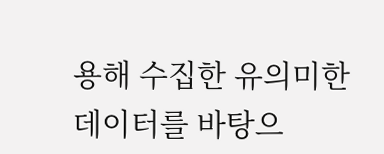용해 수집한 유의미한 데이터를 바탕으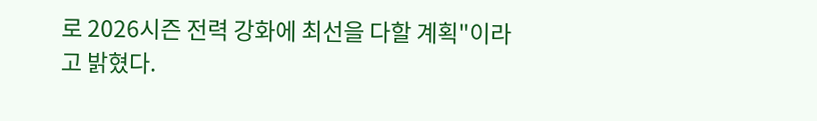로 2026시즌 전력 강화에 최선을 다할 계획"이라고 밝혔다.